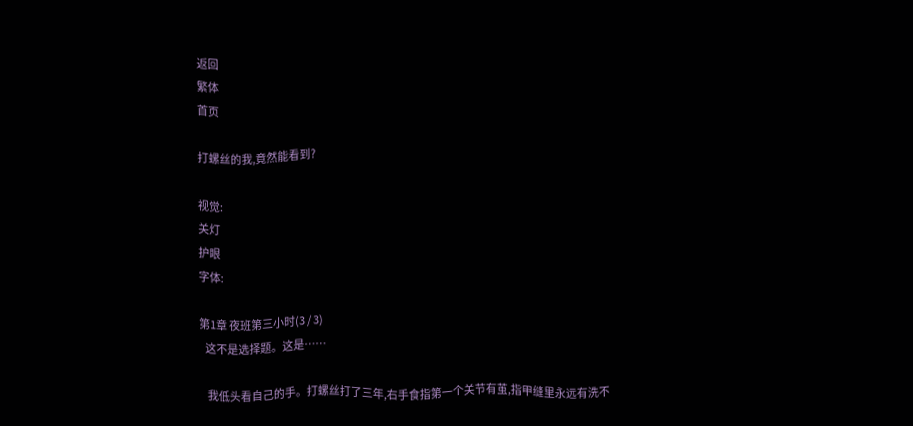返回
繁体
首页

打螺丝的我,竟然能看到?

视觉:
关灯
护眼
字体:

第1章 夜班第三小时(3 / 3)
   这不是选择题。这是……

    我低头看自己的手。打螺丝打了三年,右手食指第一个关节有茧,指甲缝里永远有洗不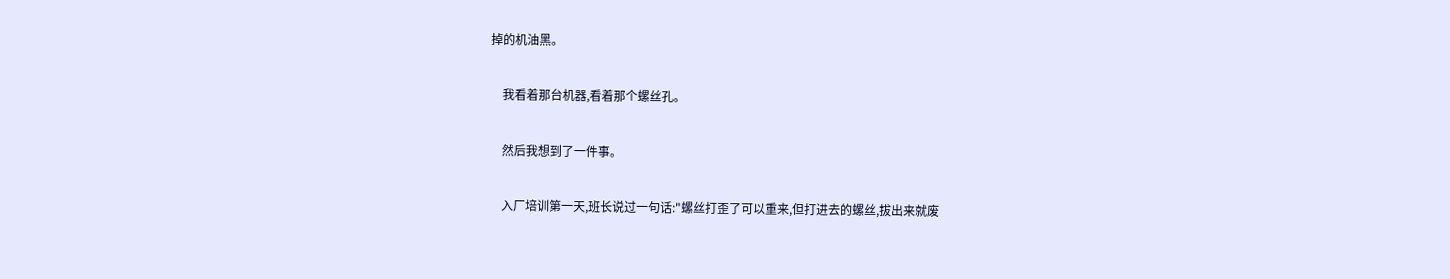掉的机油黑。

    我看着那台机器,看着那个螺丝孔。

    然后我想到了一件事。

    入厂培训第一天,班长说过一句话:"螺丝打歪了可以重来,但打进去的螺丝,拔出来就废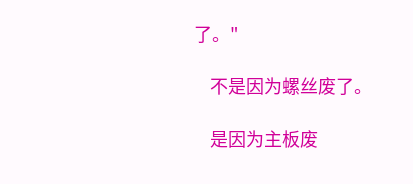了。"

    不是因为螺丝废了。

    是因为主板废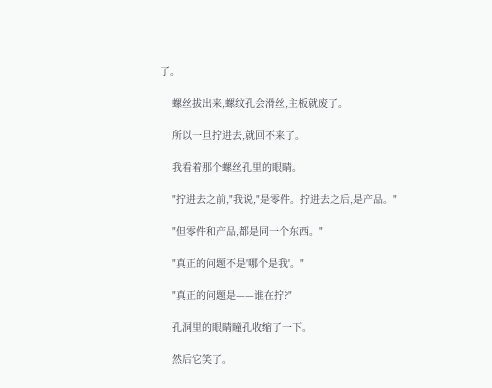了。

    螺丝拔出来,螺纹孔会滑丝,主板就废了。

    所以一旦拧进去,就回不来了。

    我看着那个螺丝孔里的眼睛。

    "拧进去之前,"我说,"是零件。拧进去之后,是产品。"

    "但零件和产品,都是同一个东西。"

    "真正的问题不是'哪个是我'。"

    "真正的问题是——谁在拧?"

    孔洞里的眼睛瞳孔收缩了一下。

    然后它笑了。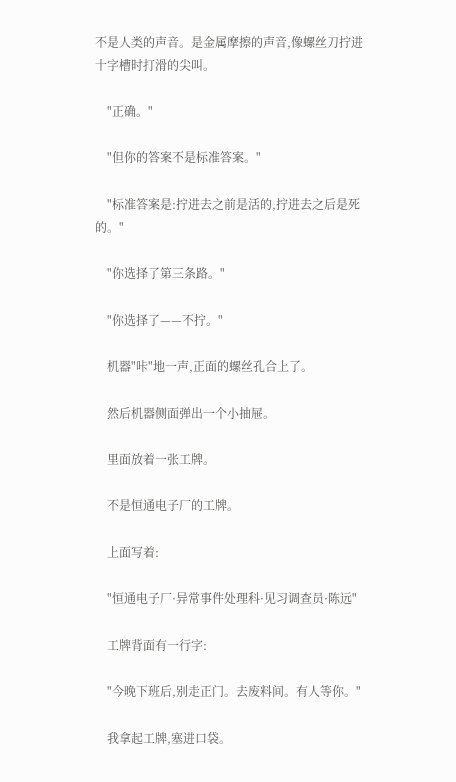不是人类的声音。是金属摩擦的声音,像螺丝刀拧进十字槽时打滑的尖叫。

    "正确。"

    "但你的答案不是标准答案。"

    "标准答案是:拧进去之前是活的,拧进去之后是死的。"

    "你选择了第三条路。"

    "你选择了——不拧。"

    机器"咔"地一声,正面的螺丝孔合上了。

    然后机器侧面弹出一个小抽屉。

    里面放着一张工牌。

    不是恒通电子厂的工牌。

    上面写着:

    "恒通电子厂·异常事件处理科·见习调查员·陈远"

    工牌背面有一行字:

    "今晚下班后,别走正门。去废料间。有人等你。"

    我拿起工牌,塞进口袋。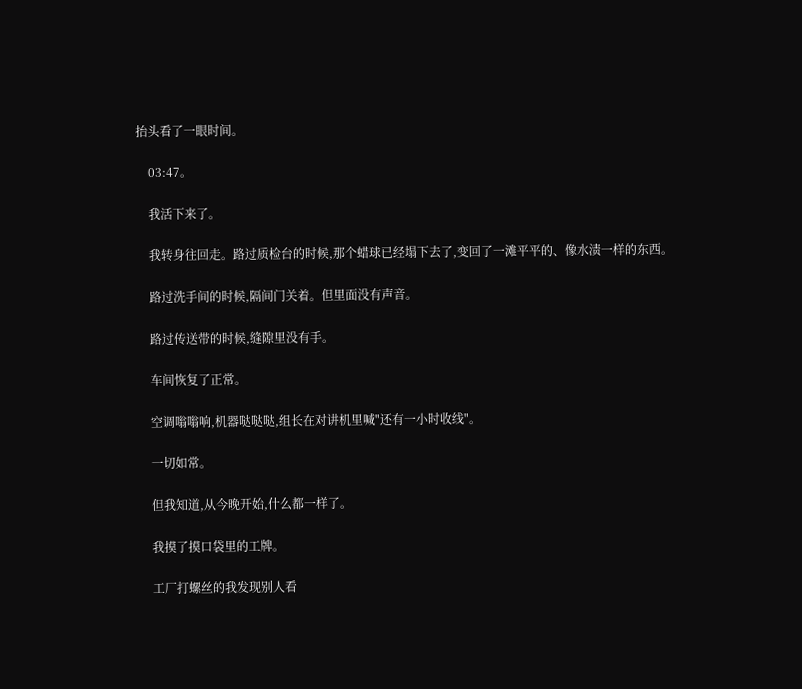抬头看了一眼时间。

    03:47。

    我活下来了。

    我转身往回走。路过质检台的时候,那个蜡球已经塌下去了,变回了一滩平平的、像水渍一样的东西。

    路过洗手间的时候,隔间门关着。但里面没有声音。

    路过传送带的时候,缝隙里没有手。

    车间恢复了正常。

    空调嗡嗡响,机器哒哒哒,组长在对讲机里喊"还有一小时收线"。

    一切如常。

    但我知道,从今晚开始,什么都一样了。

    我摸了摸口袋里的工牌。

    工厂打螺丝的我发现别人看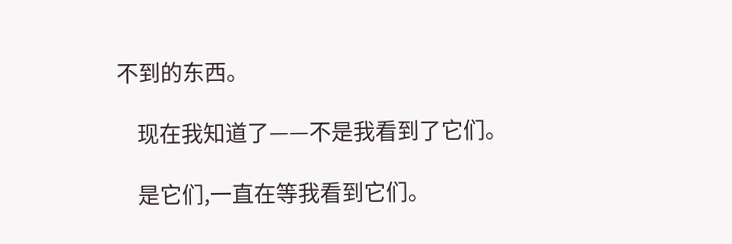不到的东西。

    现在我知道了——不是我看到了它们。

    是它们,一直在等我看到它们。